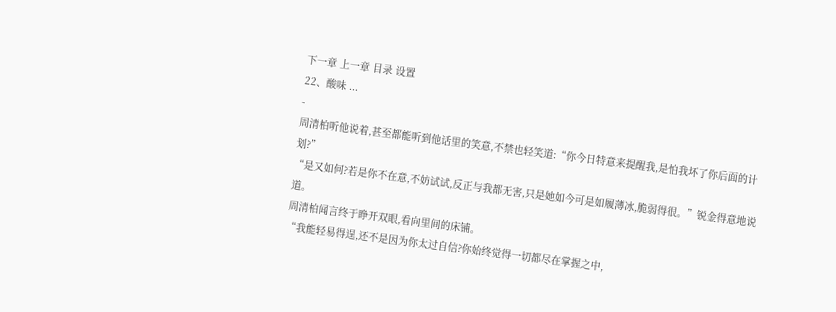下一章 上一章 目录 设置
22、酸味 ...
-
周清柏听他说着,甚至都能听到他话里的笑意,不禁也轻笑道:“你今日特意来提醒我,是怕我坏了你后面的计划?”
“是又如何?若是你不在意,不妨试试,反正与我都无害,只是她如今可是如履薄冰,脆弱得很。”锐金得意地说道。
周清柏闻言终于睁开双眼,看向里间的床铺。
“我能轻易得逞,还不是因为你太过自信?你始终觉得一切都尽在掌握之中,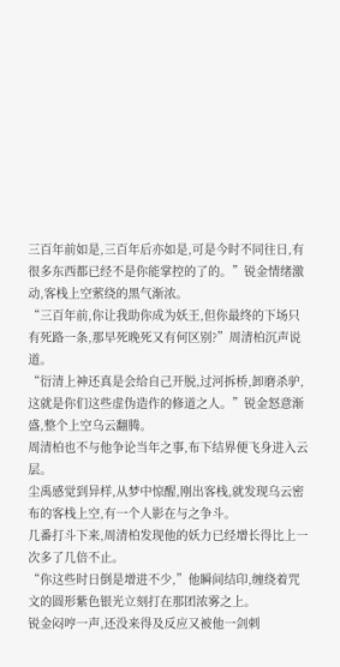三百年前如是,三百年后亦如是,可是今时不同往日,有很多东西都已经不是你能掌控的了的。”锐金情绪激动,客栈上空萦绕的黑气渐浓。
“三百年前,你让我助你成为妖王,但你最终的下场只有死路一条,那早死晚死又有何区别?”周清柏沉声说道。
“衍清上神还真是会给自己开脱,过河拆桥,卸磨杀驴,这就是你们这些虚伪造作的修道之人。”锐金怒意渐盛,整个上空乌云翻腾。
周清柏也不与他争论当年之事,布下结界便飞身进入云层。
尘禹感觉到异样,从梦中惊醒,刚出客栈,就发现乌云密布的客栈上空,有一个人影在与之争斗。
几番打斗下来,周清柏发现他的妖力已经增长得比上一次多了几倍不止。
“你这些时日倒是增进不少,”他瞬间结印,缠绕着咒文的圆形紫色银光立刻打在那团浓雾之上。
锐金闷哼一声,还没来得及反应又被他一剑刺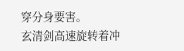穿分身要害。
玄清剑高速旋转着冲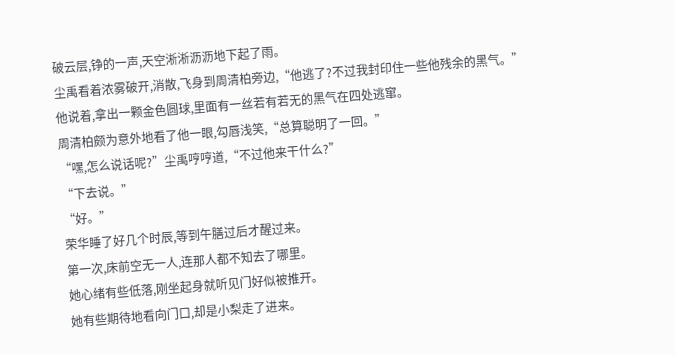破云层,铮的一声,天空淅淅沥沥地下起了雨。
尘禹看着浓雾破开,消散,飞身到周清柏旁边,“他逃了?不过我封印住一些他残余的黑气。”
他说着,拿出一颗金色圆球,里面有一丝若有若无的黑气在四处逃窜。
周清柏颇为意外地看了他一眼,勾唇浅笑,“总算聪明了一回。”
“嘿,怎么说话呢?”尘禹哼哼道,“不过他来干什么?”
“下去说。”
“好。”
荣华睡了好几个时辰,等到午膳过后才醒过来。
第一次,床前空无一人,连那人都不知去了哪里。
她心绪有些低落,刚坐起身就听见门好似被推开。
她有些期待地看向门口,却是小梨走了进来。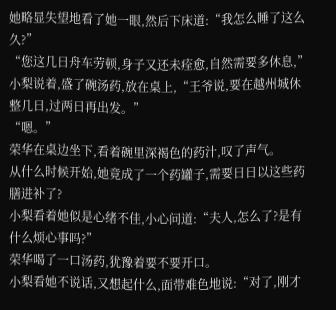她略显失望地看了她一眼,然后下床道:“我怎么睡了这么久?”
“您这几日舟车劳顿,身子又还未痊愈,自然需要多休息,”小梨说着,盛了碗汤药,放在桌上,“王爷说,要在越州城休整几日,过两日再出发。”
“嗯。”
荣华在桌边坐下,看着碗里深褐色的药汁,叹了声气。
从什么时候开始,她竟成了一个药罐子,需要日日以这些药膳进补了?
小梨看着她似是心绪不佳,小心问道:“夫人,怎么了?是有什么烦心事吗?”
荣华喝了一口汤药,犹豫着要不要开口。
小梨看她不说话,又想起什么,面带难色地说:“对了,刚才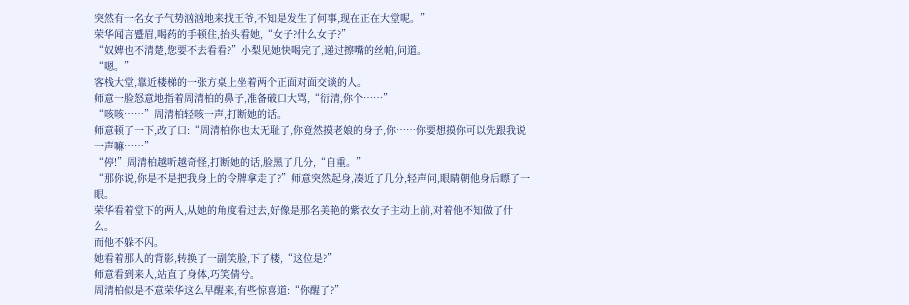突然有一名女子气势汹汹地来找王爷,不知是发生了何事,现在正在大堂呢。”
荣华闻言蹙眉,喝药的手顿住,抬头看她,“女子?什么女子?”
“奴婢也不清楚,您要不去看看?”小梨见她快喝完了,递过擦嘴的丝帕,问道。
“嗯。”
客栈大堂,靠近楼梯的一张方桌上坐着两个正面对面交谈的人。
师意一脸怒意地指着周清柏的鼻子,准备破口大骂,“衍清,你个……”
“咳咳……”周清柏轻咳一声,打断她的话。
师意顿了一下,改了口:“周清柏你也太无耻了,你竟然摸老娘的身子,你……你要想摸你可以先跟我说一声嘛……”
“停!”周清柏越听越奇怪,打断她的话,脸黑了几分,“自重。”
“那你说,你是不是把我身上的令牌拿走了?”师意突然起身,凑近了几分,轻声问,眼睛朝他身后瞟了一眼。
荣华看着堂下的两人,从她的角度看过去,好像是那名美艳的紫衣女子主动上前,对着他不知做了什么。
而他不躲不闪。
她看着那人的背影,转换了一副笑脸,下了楼,“这位是?”
师意看到来人,站直了身体,巧笑倩兮。
周清柏似是不意荣华这么早醒来,有些惊喜道:“你醒了?”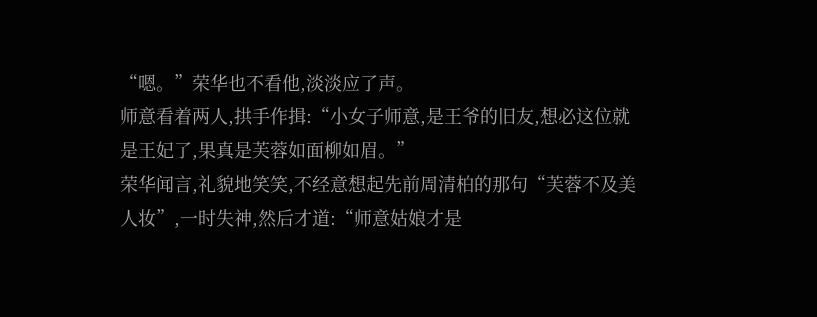“嗯。”荣华也不看他,淡淡应了声。
师意看着两人,拱手作揖:“小女子师意,是王爷的旧友,想必这位就是王妃了,果真是芙蓉如面柳如眉。”
荣华闻言,礼貌地笑笑,不经意想起先前周清柏的那句“芙蓉不及美人妆”,一时失神,然后才道:“师意姑娘才是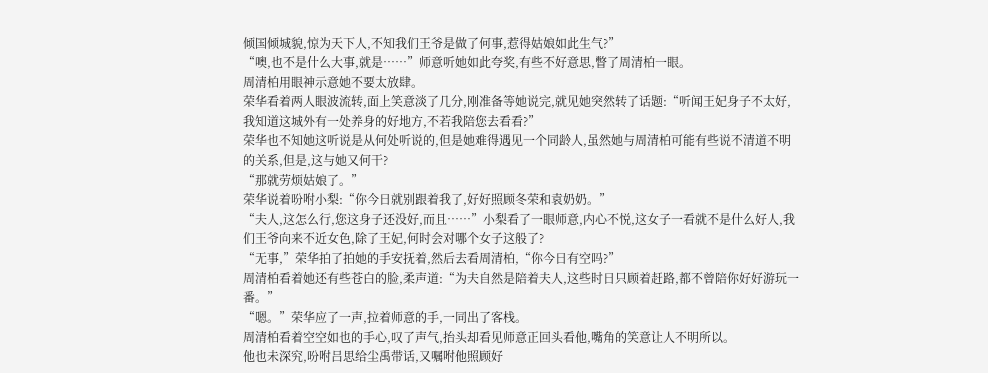倾国倾城貌,惊为天下人,不知我们王爷是做了何事,惹得姑娘如此生气?”
“噢,也不是什么大事,就是……”师意听她如此夸奖,有些不好意思,瞥了周清柏一眼。
周清柏用眼神示意她不要太放肆。
荣华看着两人眼波流转,面上笑意淡了几分,刚准备等她说完,就见她突然转了话题:“听闻王妃身子不太好,我知道这城外有一处养身的好地方,不若我陪您去看看?”
荣华也不知她这听说是从何处听说的,但是她难得遇见一个同龄人,虽然她与周清柏可能有些说不清道不明的关系,但是,这与她又何干?
“那就劳烦姑娘了。”
荣华说着吩咐小梨:“你今日就别跟着我了,好好照顾冬荣和袁奶奶。”
“夫人,这怎么行,您这身子还没好,而且……”小梨看了一眼师意,内心不悦,这女子一看就不是什么好人,我们王爷向来不近女色,除了王妃,何时会对哪个女子这般了?
“无事,”荣华拍了拍她的手安抚着,然后去看周清柏,“你今日有空吗?”
周清柏看着她还有些苍白的脸,柔声道:“为夫自然是陪着夫人,这些时日只顾着赶路,都不曾陪你好好游玩一番。”
“嗯。”荣华应了一声,拉着师意的手,一同出了客栈。
周清柏看着空空如也的手心,叹了声气,抬头却看见师意正回头看他,嘴角的笑意让人不明所以。
他也未深究,吩咐吕思给尘禹带话,又嘱咐他照顾好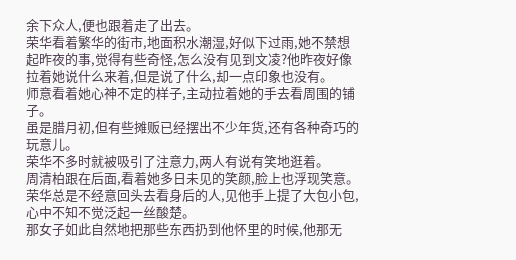余下众人,便也跟着走了出去。
荣华看着繁华的街市,地面积水潮湿,好似下过雨,她不禁想起昨夜的事,觉得有些奇怪,怎么没有见到文凌?他昨夜好像拉着她说什么来着,但是说了什么,却一点印象也没有。
师意看着她心神不定的样子,主动拉着她的手去看周围的铺子。
虽是腊月初,但有些摊贩已经摆出不少年货,还有各种奇巧的玩意儿。
荣华不多时就被吸引了注意力,两人有说有笑地逛着。
周清柏跟在后面,看着她多日未见的笑颜,脸上也浮现笑意。
荣华总是不经意回头去看身后的人,见他手上提了大包小包,心中不知不觉泛起一丝酸楚。
那女子如此自然地把那些东西扔到他怀里的时候,他那无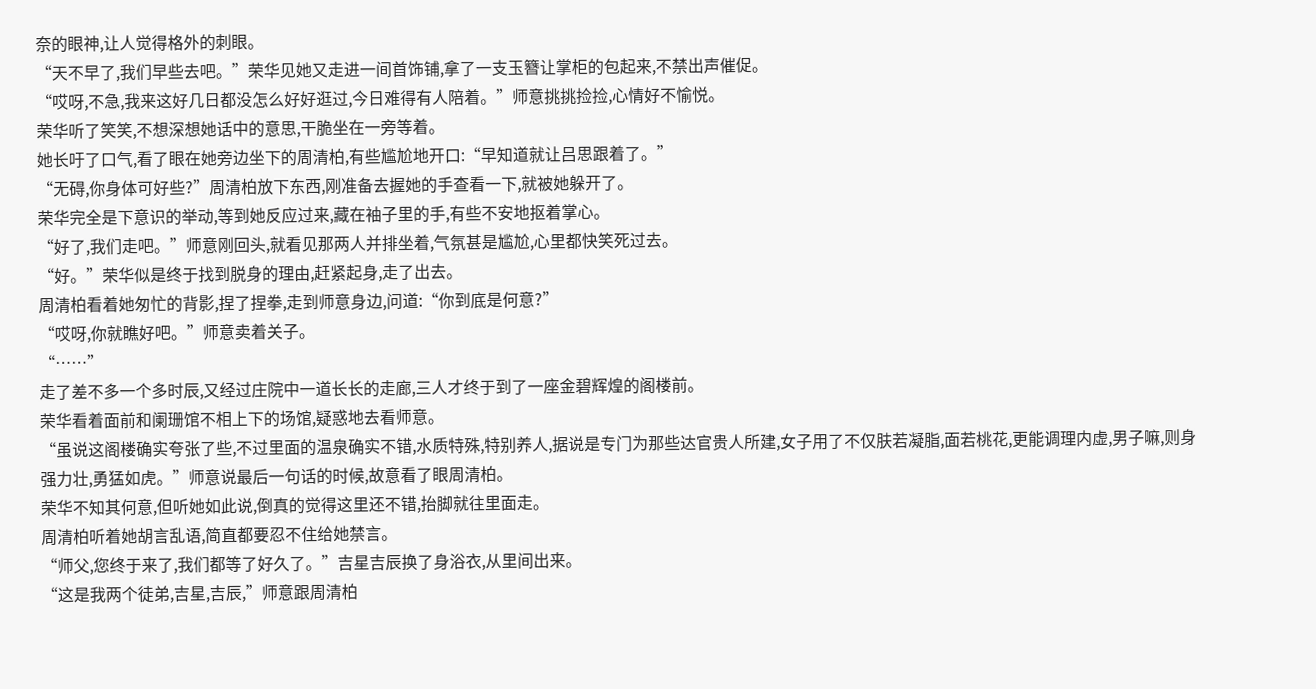奈的眼神,让人觉得格外的刺眼。
“天不早了,我们早些去吧。”荣华见她又走进一间首饰铺,拿了一支玉簪让掌柜的包起来,不禁出声催促。
“哎呀,不急,我来这好几日都没怎么好好逛过,今日难得有人陪着。”师意挑挑捡捡,心情好不愉悦。
荣华听了笑笑,不想深想她话中的意思,干脆坐在一旁等着。
她长吁了口气,看了眼在她旁边坐下的周清柏,有些尴尬地开口:“早知道就让吕思跟着了。”
“无碍,你身体可好些?”周清柏放下东西,刚准备去握她的手查看一下,就被她躲开了。
荣华完全是下意识的举动,等到她反应过来,藏在袖子里的手,有些不安地抠着掌心。
“好了,我们走吧。”师意刚回头,就看见那两人并排坐着,气氛甚是尴尬,心里都快笑死过去。
“好。”荣华似是终于找到脱身的理由,赶紧起身,走了出去。
周清柏看着她匆忙的背影,捏了捏拳,走到师意身边,问道:“你到底是何意?”
“哎呀,你就瞧好吧。”师意卖着关子。
“……”
走了差不多一个多时辰,又经过庄院中一道长长的走廊,三人才终于到了一座金碧辉煌的阁楼前。
荣华看着面前和阑珊馆不相上下的场馆,疑惑地去看师意。
“虽说这阁楼确实夸张了些,不过里面的温泉确实不错,水质特殊,特别养人,据说是专门为那些达官贵人所建,女子用了不仅肤若凝脂,面若桃花,更能调理内虚,男子嘛,则身强力壮,勇猛如虎。”师意说最后一句话的时候,故意看了眼周清柏。
荣华不知其何意,但听她如此说,倒真的觉得这里还不错,抬脚就往里面走。
周清柏听着她胡言乱语,简直都要忍不住给她禁言。
“师父,您终于来了,我们都等了好久了。”吉星吉辰换了身浴衣,从里间出来。
“这是我两个徒弟,吉星,吉辰,”师意跟周清柏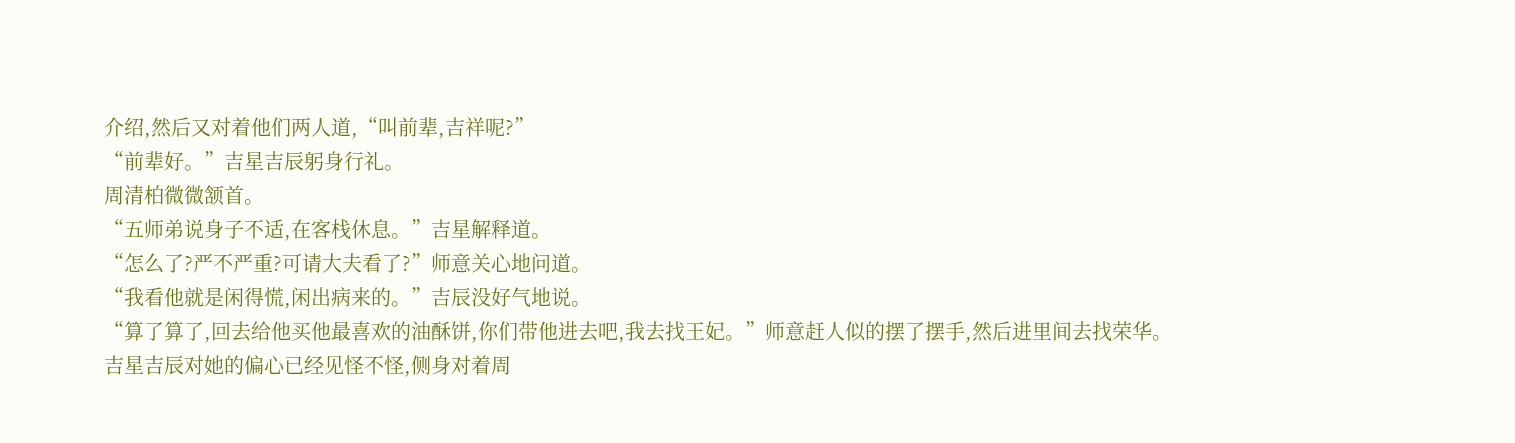介绍,然后又对着他们两人道,“叫前辈,吉祥呢?”
“前辈好。”吉星吉辰躬身行礼。
周清柏微微颔首。
“五师弟说身子不适,在客栈休息。”吉星解释道。
“怎么了?严不严重?可请大夫看了?”师意关心地问道。
“我看他就是闲得慌,闲出病来的。”吉辰没好气地说。
“算了算了,回去给他买他最喜欢的油酥饼,你们带他进去吧,我去找王妃。”师意赶人似的摆了摆手,然后进里间去找荣华。
吉星吉辰对她的偏心已经见怪不怪,侧身对着周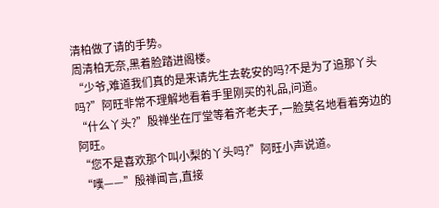清柏做了请的手势。
周清柏无奈,黑着脸踏进阁楼。
“少爷,难道我们真的是来请先生去乾安的吗?不是为了追那丫头吗?”阿旺非常不理解地看着手里刚买的礼品,问道。
“什么丫头?”殷禅坐在厅堂等着齐老夫子,一脸莫名地看着旁边的阿旺。
“您不是喜欢那个叫小梨的丫头吗?”阿旺小声说道。
“噗——”殷禅闻言,直接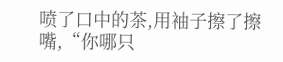喷了口中的茶,用袖子擦了擦嘴,“你哪只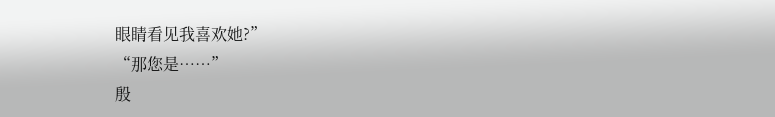眼睛看见我喜欢她?”
“那您是……”
殷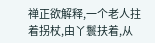禅正欲解释,一个老人拄着拐杖,由丫鬟扶着,从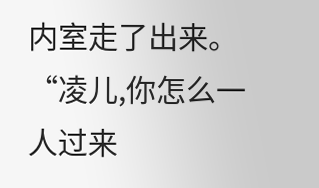内室走了出来。
“凌儿,你怎么一人过来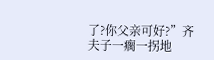了?你父亲可好?”齐夫子一瘸一拐地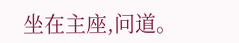坐在主座,问道。